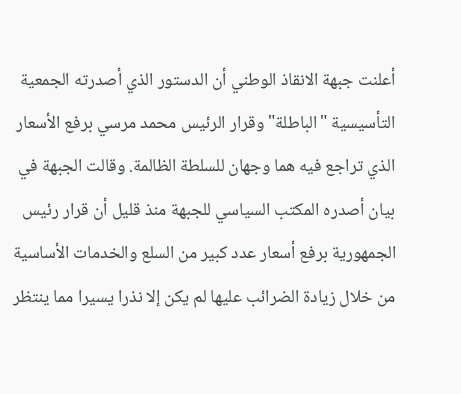أعلنت جبهة الانقاذ الوطني أن الدستور الذي أصدرته الجمعية التأسيسية "الباطلة" وقرار الرئيس محمد مرسي برفع الأسعار الذي تراجع فيه هما وجهان للسلطة الظالمة. وقالت الجبهة في بيان أصدره المكتب السياسي للجبهة منذ قليل أن قرار رئيس الجمهورية برفع أسعار عدد كبير من السلع والخدمات الأساسية من خلال زيادة الضرائب عليها لم يكن إلا نذرا يسيرا مما ينتظر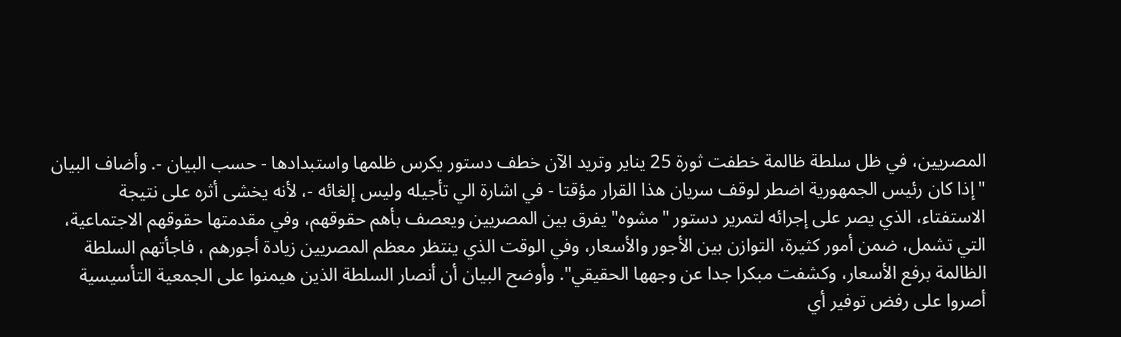المصريين، في ظل سلطة ظالمة خطفت ثورة 25 يناير وتريد الآن خطف دستور يكرس ظلمها واستبدادها - حسب البيان -. وأضاف البيان "إذا كان رئيس الجمهورية اضطر لوقف سريان هذا القرار مؤقتا - في اشارة الي تأجيله وليس إلغائه -، لأنه يخشى أثره على نتيجة الاستفتاء، الذي يصر على إجرائه لتمرير دستور "مشوه" يفرق بين المصريين ويعصف بأهم حقوقهم، وفي مقدمتها حقوقهم الاجتماعية، التي تشمل، ضمن أمور كثيرة، التوازن بين الأجور والأسعار، وفي الوقت الذي ينتظر معظم المصريين زيادة أجورهم ، فاجأتهم السلطة الظالمة برفع الأسعار، وكشفت مبكرا جدا عن وجهها الحقيقي". وأوضح البيان أن أنصار السلطة الذين هيمنوا على الجمعية التأسيسية أصروا على رفض توفير أي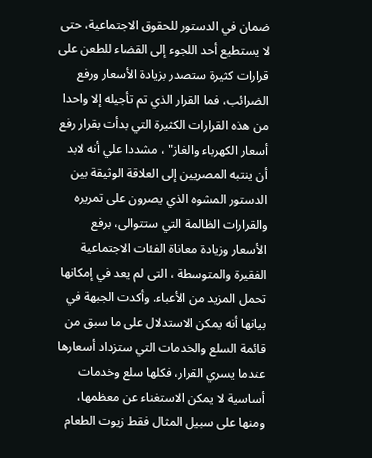ضمان في الدستور للحقوق الاجتماعية، حتى لا يستطيع أحد اللجوء إلى القضاء للطعن على قرارات كثيرة ستصدر بزيادة الأسعار ورفع الضرائب، فما القرار الذي تم تأجيله إلا واحدا من هذه القرارات الكثيرة التي بدأت بقرار رفع أسعار الكهرباء والغاز" ، مشددا علي أنه لابد أن ينتبه المصريين إلى العلاقة الوثيقة بين الدستور المشوه الذي يصرون على تمريره والقرارات الظالمة التي ستتوالى، برفع الأسعار وزيادة معاناة الفئات الاجتماعية الفقيرة والمتوسطة ، التى لم يعد في إمكانها تحمل المزيد من الأعباء. وأكدت الجبهة في بيانها أنه يمكن الاستدلال على ما سبق من قائمة السلع والخدمات التي ستزداد أسعارها عندما يسري القرار، فكلها سلع وخدمات أساسية لا يمكن الاستغناء عن معظمها، ومنها على سبيل المثال فقط زيوت الطعام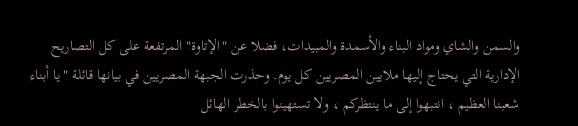والسمن والشاي ومواد البناء والأسمدة والمبيدات، فضلا عن "الإتاوة" المرتفعة على كل التصاريح الإدارية التي يحتاج إليها ملايين المصريين كل يوم. وحذرت الجبهة المصريين في بيانها قائلة "يا أبناء شعبنا العظيم ، انتبهوا إلى ما ينتظركم ، ولا تستهينوا بالخطر الهائل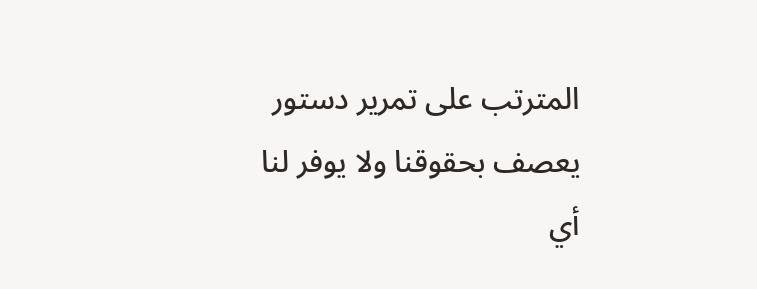المترتب على تمرير دستور يعصف بحقوقنا ولا يوفر لنا أي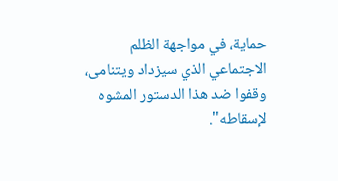حماية، في مواجهة الظلم الاجتماعي الذي سيزداد ويتنامى، وقفوا ضد هذا الدستور المشوه لإسقاطه".